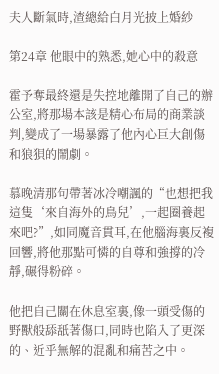夫人斷氣時,渣總給白月光披上婚紗

第24章 他眼中的熟悉,她心中的殺意

霍予奪最終還是失控地離開了自己的辦公室,將那場本該是精心布局的商業談判,變成了一場暴露了他內心巨大創傷和狼狽的鬧劇。

慕晚清那句帶著冰冷嘲諷的“也想把我這隻‘來自海外的鳥兒’,一起圈養起來吧?”,如同魔音貫耳,在他腦海裏反複回響,將他那點可憐的自尊和強撐的冷靜,碾得粉碎。

他把自己關在休息室裏,像一頭受傷的野獸般舔舐著傷口,同時也陷入了更深的、近乎無解的混亂和痛苦之中。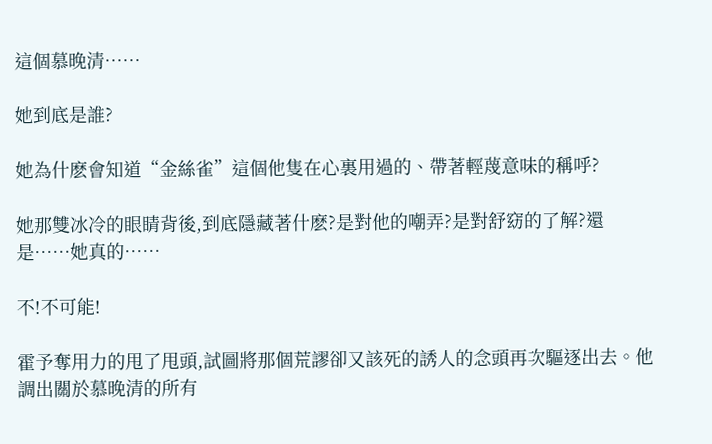這個慕晚清……

她到底是誰?

她為什麽會知道“金絲雀”這個他隻在心裏用過的、帶著輕蔑意味的稱呼?

她那雙冰冷的眼睛背後,到底隱藏著什麽?是對他的嘲弄?是對舒窈的了解?還是……她真的……

不!不可能!

霍予奪用力的甩了甩頭,試圖將那個荒謬卻又該死的誘人的念頭再次驅逐出去。他調出關於慕晚清的所有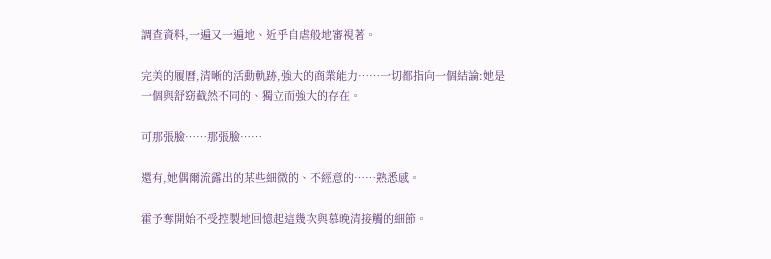調查資料,一遍又一遍地、近乎自虐般地審視著。

完美的履曆,清晰的活動軌跡,強大的商業能力……一切都指向一個結論:她是一個與舒窈截然不同的、獨立而強大的存在。

可那張臉……那張臉……

還有,她偶爾流露出的某些細微的、不經意的……熟悉感。

霍予奪開始不受控製地回憶起這幾次與慕晚清接觸的細節。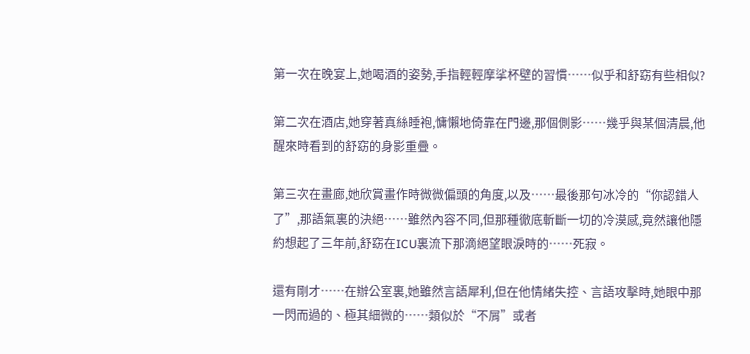第一次在晚宴上,她喝酒的姿勢,手指輕輕摩挲杯壁的習慣……似乎和舒窈有些相似?

第二次在酒店,她穿著真絲睡袍,慵懶地倚靠在門邊,那個側影……幾乎與某個清晨,他醒來時看到的舒窈的身影重疊。

第三次在畫廊,她欣賞畫作時微微偏頭的角度,以及……最後那句冰冷的“你認錯人了”,那語氣裏的決絕……雖然內容不同,但那種徹底斬斷一切的冷漠感,竟然讓他隱約想起了三年前,舒窈在ICU裏流下那滴絕望眼淚時的……死寂。

還有剛才……在辦公室裏,她雖然言語犀利,但在他情緒失控、言語攻擊時,她眼中那一閃而過的、極其細微的……類似於“不屑”或者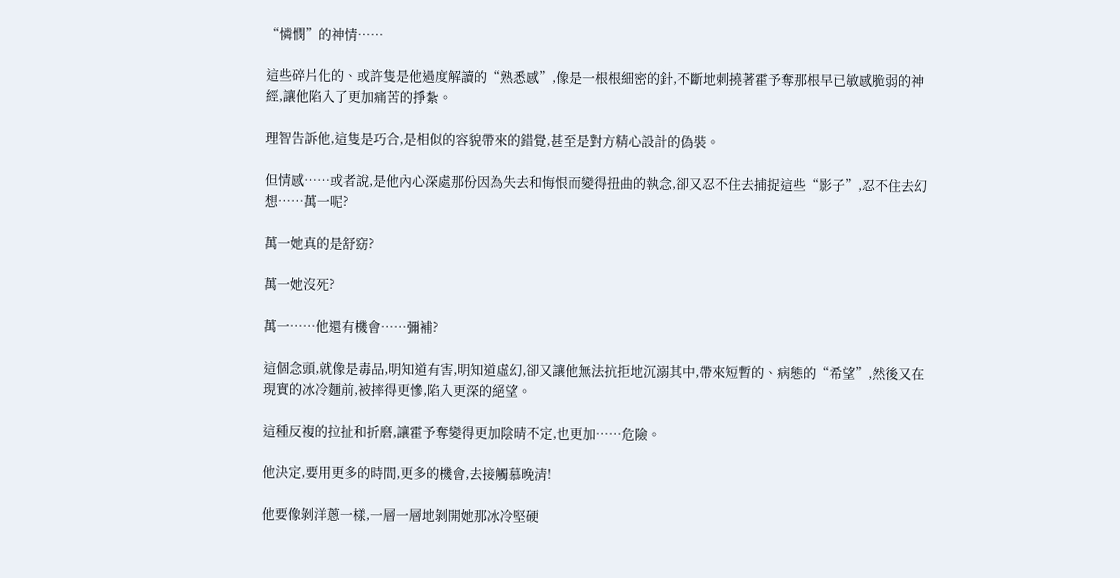“憐憫”的神情……

這些碎片化的、或許隻是他過度解讀的“熟悉感”,像是一根根細密的針,不斷地刺撓著霍予奪那根早已敏感脆弱的神經,讓他陷入了更加痛苦的掙紮。

理智告訴他,這隻是巧合,是相似的容貌帶來的錯覺,甚至是對方精心設計的偽裝。

但情感……或者說,是他內心深處那份因為失去和悔恨而變得扭曲的執念,卻又忍不住去捕捉這些“影子”,忍不住去幻想……萬一呢?

萬一她真的是舒窈?

萬一她沒死?

萬一……他還有機會……彌補?

這個念頭,就像是毒品,明知道有害,明知道虛幻,卻又讓他無法抗拒地沉溺其中,帶來短暫的、病態的“希望”,然後又在現實的冰冷麵前,被摔得更慘,陷入更深的絕望。

這種反複的拉扯和折磨,讓霍予奪變得更加陰晴不定,也更加……危險。

他決定,要用更多的時間,更多的機會,去接觸慕晚清!

他要像剝洋蔥一樣,一層一層地剝開她那冰冷堅硬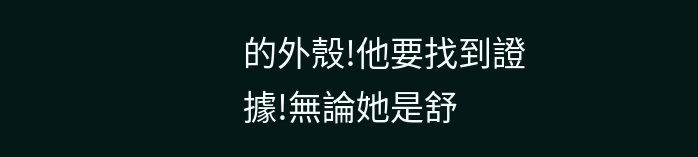的外殼!他要找到證據!無論她是舒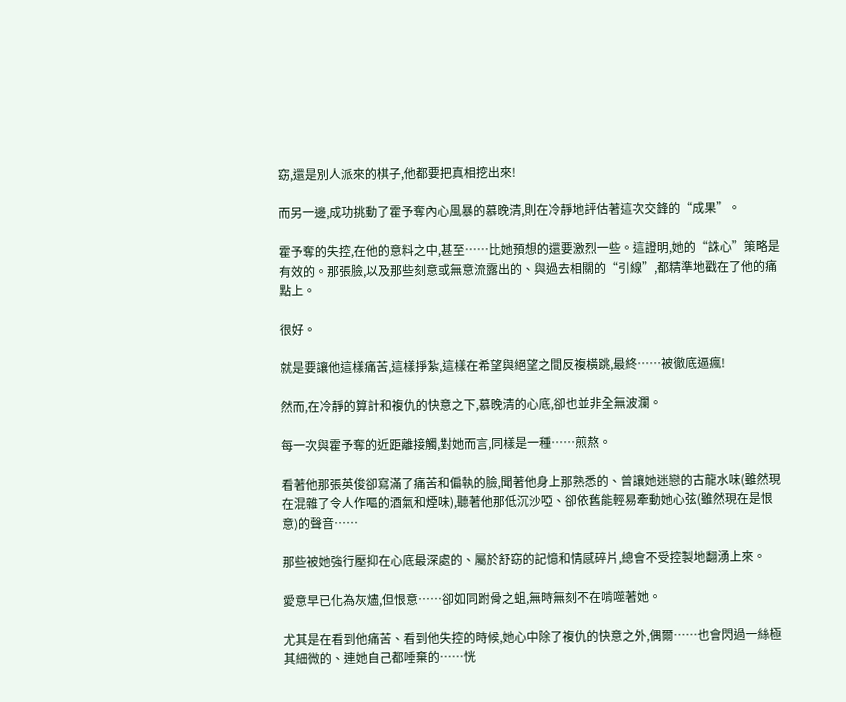窈,還是別人派來的棋子,他都要把真相挖出來!

而另一邊,成功挑動了霍予奪內心風暴的慕晚清,則在冷靜地評估著這次交鋒的“成果”。

霍予奪的失控,在他的意料之中,甚至……比她預想的還要激烈一些。這證明,她的“誅心”策略是有效的。那張臉,以及那些刻意或無意流露出的、與過去相關的“引線”,都精準地戳在了他的痛點上。

很好。

就是要讓他這樣痛苦,這樣掙紮,這樣在希望與絕望之間反複橫跳,最終……被徹底逼瘋!

然而,在冷靜的算計和複仇的快意之下,慕晚清的心底,卻也並非全無波瀾。

每一次與霍予奪的近距離接觸,對她而言,同樣是一種……煎熬。

看著他那張英俊卻寫滿了痛苦和偏執的臉,聞著他身上那熟悉的、曾讓她迷戀的古龍水味(雖然現在混雜了令人作嘔的酒氣和煙味),聽著他那低沉沙啞、卻依舊能輕易牽動她心弦(雖然現在是恨意)的聲音……

那些被她強行壓抑在心底最深處的、屬於舒窈的記憶和情感碎片,總會不受控製地翻湧上來。

愛意早已化為灰燼,但恨意……卻如同跗骨之蛆,無時無刻不在啃噬著她。

尤其是在看到他痛苦、看到他失控的時候,她心中除了複仇的快意之外,偶爾……也會閃過一絲極其細微的、連她自己都唾棄的……恍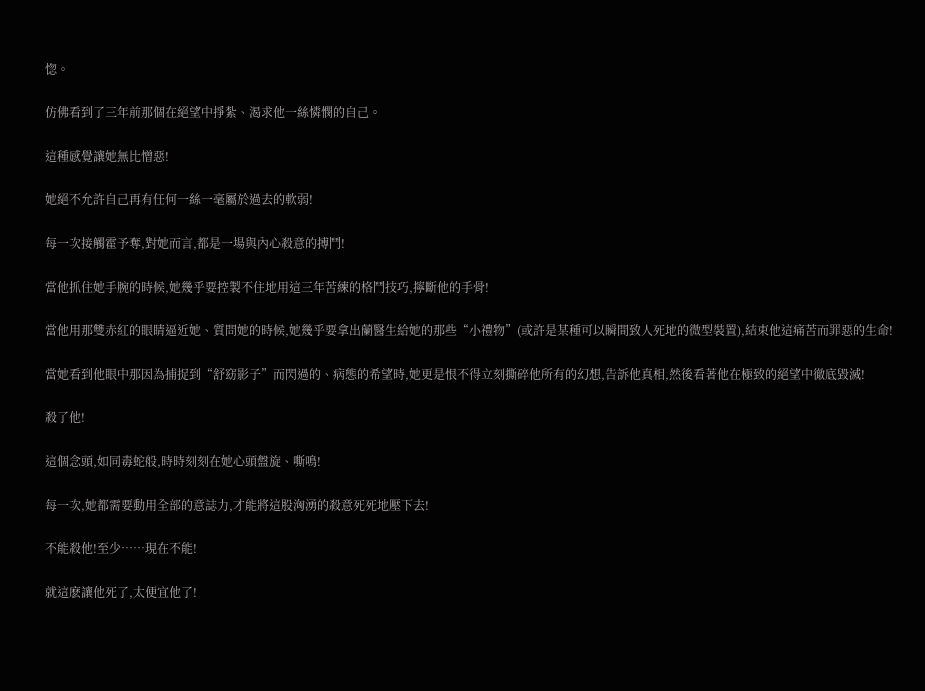惚。

仿佛看到了三年前那個在絕望中掙紮、渴求他一絲憐憫的自己。

這種感覺讓她無比憎惡!

她絕不允許自己再有任何一絲一毫屬於過去的軟弱!

每一次接觸霍予奪,對她而言,都是一場與內心殺意的搏鬥!

當他抓住她手腕的時候,她幾乎要控製不住地用這三年苦練的格鬥技巧,擰斷他的手骨!

當他用那雙赤紅的眼睛逼近她、質問她的時候,她幾乎要拿出蘭醫生給她的那些“小禮物”(或許是某種可以瞬間致人死地的微型裝置),結束他這痛苦而罪惡的生命!

當她看到他眼中那因為捕捉到“舒窈影子”而閃過的、病態的希望時,她更是恨不得立刻撕碎他所有的幻想,告訴他真相,然後看著他在極致的絕望中徹底毀滅!

殺了他!

這個念頭,如同毒蛇般,時時刻刻在她心頭盤旋、嘶鳴!

每一次,她都需要動用全部的意誌力,才能將這股洶湧的殺意死死地壓下去!

不能殺他!至少……現在不能!

就這麽讓他死了,太便宜他了!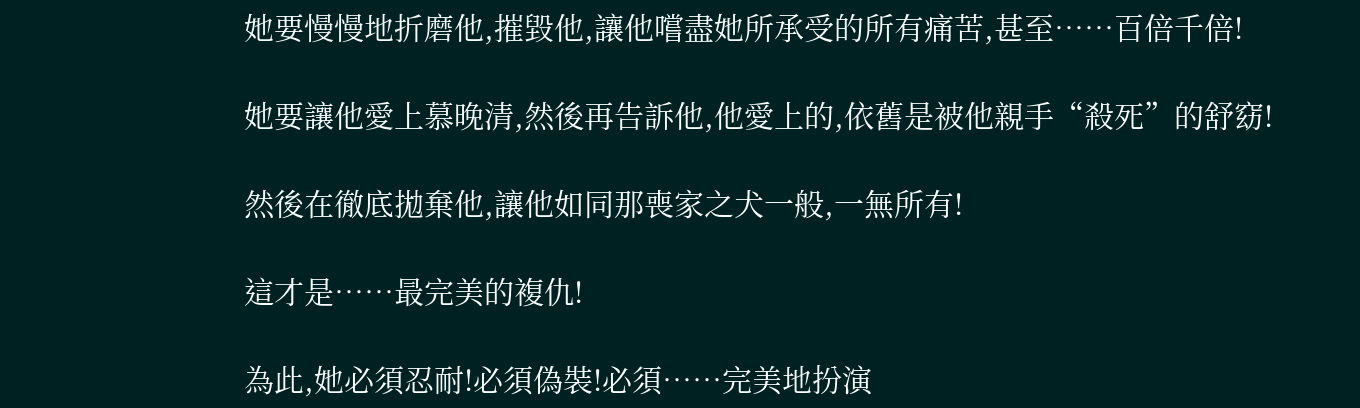她要慢慢地折磨他,摧毀他,讓他嚐盡她所承受的所有痛苦,甚至……百倍千倍!

她要讓他愛上慕晚清,然後再告訴他,他愛上的,依舊是被他親手“殺死”的舒窈!

然後在徹底拋棄他,讓他如同那喪家之犬一般,一無所有!

這才是……最完美的複仇!

為此,她必須忍耐!必須偽裝!必須……完美地扮演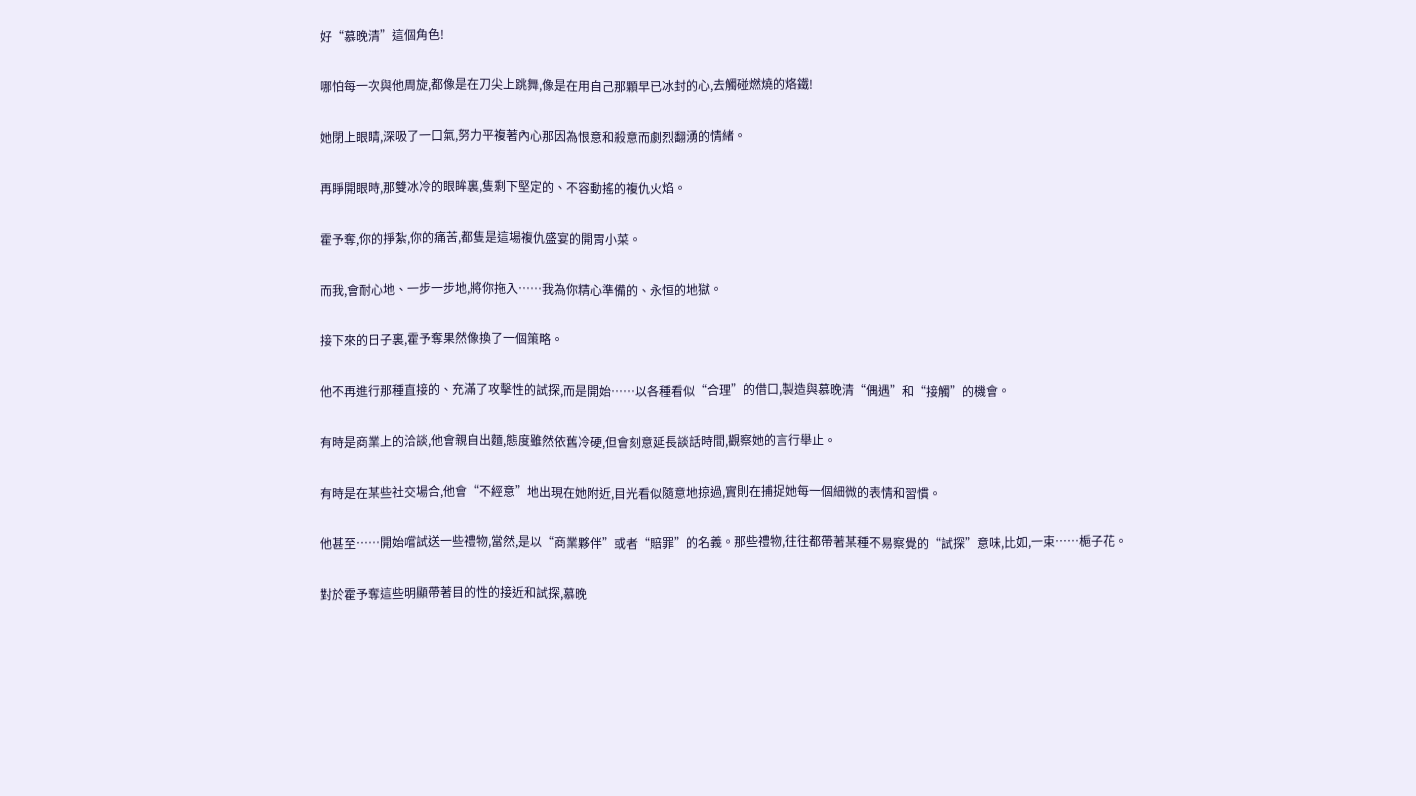好“慕晚清”這個角色!

哪怕每一次與他周旋,都像是在刀尖上跳舞,像是在用自己那顆早已冰封的心,去觸碰燃燒的烙鐵!

她閉上眼睛,深吸了一口氣,努力平複著內心那因為恨意和殺意而劇烈翻湧的情緒。

再睜開眼時,那雙冰冷的眼眸裏,隻剩下堅定的、不容動搖的複仇火焰。

霍予奪,你的掙紮,你的痛苦,都隻是這場複仇盛宴的開胃小菜。

而我,會耐心地、一步一步地,將你拖入……我為你精心準備的、永恒的地獄。

接下來的日子裏,霍予奪果然像換了一個策略。

他不再進行那種直接的、充滿了攻擊性的試探,而是開始……以各種看似“合理”的借口,製造與慕晚清“偶遇”和“接觸”的機會。

有時是商業上的洽談,他會親自出麵,態度雖然依舊冷硬,但會刻意延長談話時間,觀察她的言行舉止。

有時是在某些社交場合,他會“不經意”地出現在她附近,目光看似隨意地掠過,實則在捕捉她每一個細微的表情和習慣。

他甚至……開始嚐試送一些禮物,當然,是以“商業夥伴”或者“賠罪”的名義。那些禮物,往往都帶著某種不易察覺的“試探”意味,比如,一束……梔子花。

對於霍予奪這些明顯帶著目的性的接近和試探,慕晚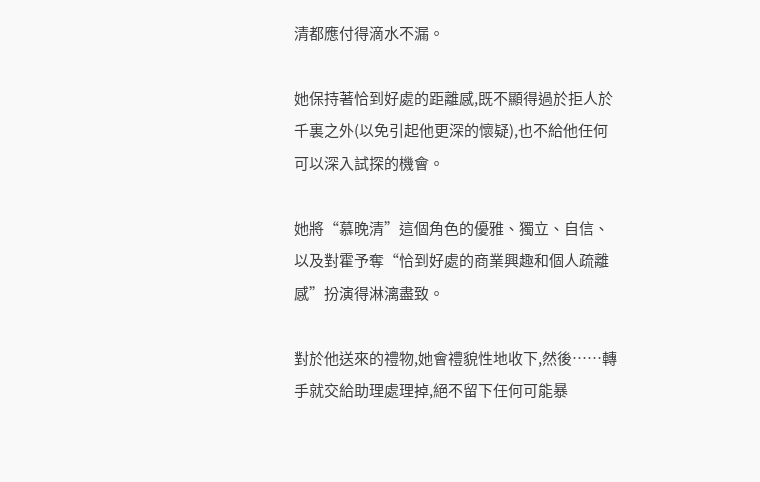清都應付得滴水不漏。

她保持著恰到好處的距離感,既不顯得過於拒人於千裏之外(以免引起他更深的懷疑),也不給他任何可以深入試探的機會。

她將“慕晚清”這個角色的優雅、獨立、自信、以及對霍予奪“恰到好處的商業興趣和個人疏離感”扮演得淋漓盡致。

對於他送來的禮物,她會禮貌性地收下,然後……轉手就交給助理處理掉,絕不留下任何可能暴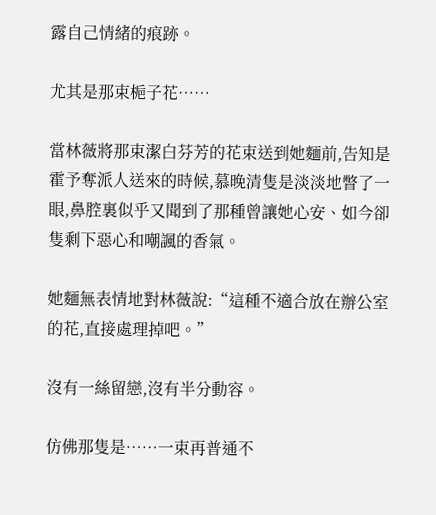露自己情緒的痕跡。

尤其是那束梔子花……

當林薇將那束潔白芬芳的花束送到她麵前,告知是霍予奪派人送來的時候,慕晚清隻是淡淡地瞥了一眼,鼻腔裏似乎又聞到了那種曾讓她心安、如今卻隻剩下惡心和嘲諷的香氣。

她麵無表情地對林薇說:“這種不適合放在辦公室的花,直接處理掉吧。”

沒有一絲留戀,沒有半分動容。

仿佛那隻是……一束再普通不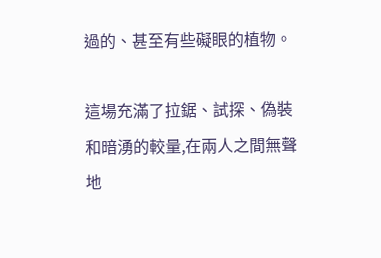過的、甚至有些礙眼的植物。

這場充滿了拉鋸、試探、偽裝和暗湧的較量,在兩人之間無聲地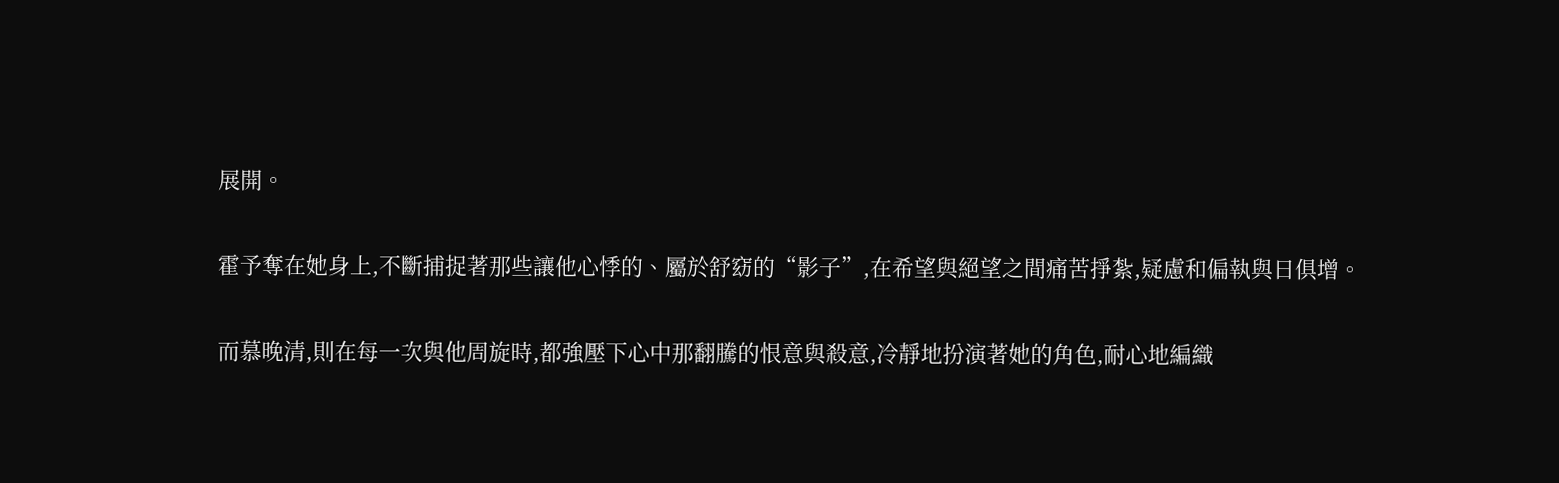展開。

霍予奪在她身上,不斷捕捉著那些讓他心悸的、屬於舒窈的“影子”,在希望與絕望之間痛苦掙紮,疑慮和偏執與日俱增。

而慕晚清,則在每一次與他周旋時,都強壓下心中那翻騰的恨意與殺意,冷靜地扮演著她的角色,耐心地編織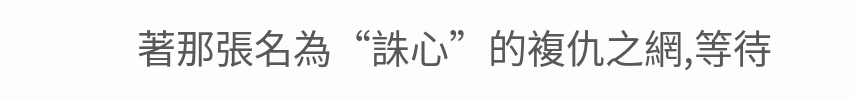著那張名為“誅心”的複仇之網,等待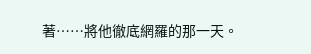著……將他徹底網羅的那一天。